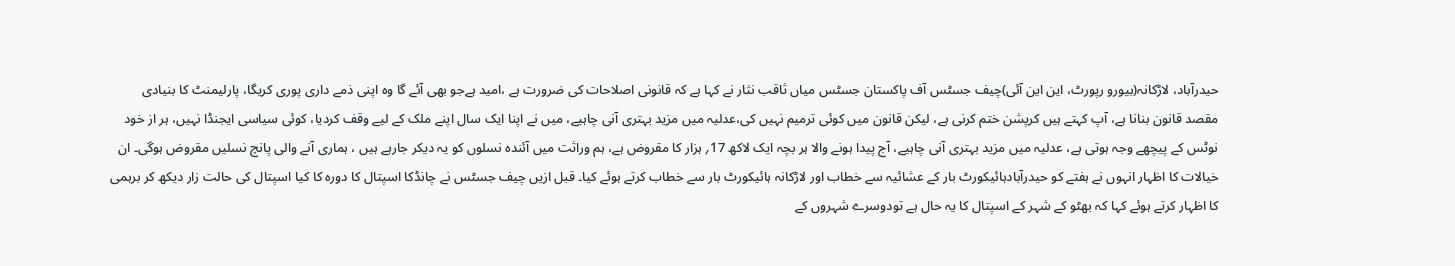حیدرآباد، لاڑکانہ(بیورو رپورٹ، این این آئی)چیف جسٹس آف پاکستان جسٹس میاں ثاقب نثار نے کہا ہے کہ قانونی اصلاحات کی ضرورت ہے ،امید ہےجو بھی آئے گا وہ اپنی ذمے داری پوری کریگا، پارلیمنٹ کا بنیادی مقصد قانون بنانا ہے، آپ کہتے ہیں کرپشن ختم کرنی ہے، لیکن قانون میں کوئی ترمیم نہیں کی،عدلیہ میں مزید بہتری آنی چاہیے، میں نے اپنا ایک سال اپنے ملک کے لیے وقف کردیا، کوئی سیاسی ایجنڈا نہیں، ہر از خود نوٹس کے پیچھے وجہ ہوتی ہے، عدلیہ میں مزید بہتری آنی چاہیے، آج پیدا ہونے والا ہر بچہ ایک لاکھ 17؍ ہزار کا مقروض ہے، ہم وراثت میں آئندہ نسلوں کو یہ دیکر جارہے ہیں ، ہماری آنے والی پانچ نسلیں مقروض ہوگی۔ ان خیالات کا اظہار انہوں نے ہفتے کو حیدرآبادہائیکورٹ بار کے عشائیہ سے خطاب اور لاڑکانہ ہائیکورٹ بار سے خطاب کرتے ہوئے کیا۔ قبل ازیں چیف جسٹس نے چانڈکا اسپتال کا دورہ کا کیا اسپتال کی حالت زار دیکھ کر برہمی کا اظہار کرتے ہوئے کہا کہ بھٹو کے شہر کے اسپتال کا یہ حال ہے تودوسرے شہروں کے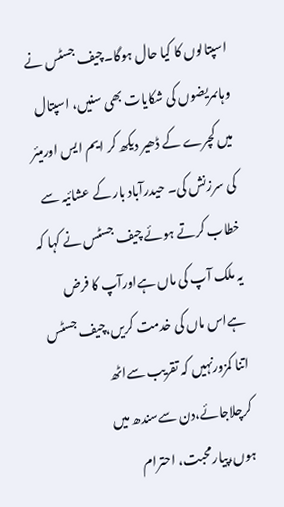اسپتالوں کا کیا حال ہوگا۔چیف جسٹس نے وہاںمریضوں کی شکایات بھی سنیں، اسپتال میں کچرے کے ڈھیر دیکھ کر ایم ایس اورمیئر کی سرزنش کی۔ حیدرآباد بار کے عشائیہ سے خطاب کرتے ہوئے چیف جسٹس نے کہا کہ یہ ملک آپ کی ماں ہےاورآپ کا فرض ہےاس ماں کی خدمت کریں،چیف جسٹس اتنا کمزورنہیں کہ تقریب سےاٹھ کرچلاجائے،دن سےسندھ میں ہوں،پیارمحبت، احترام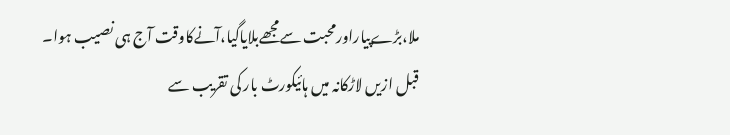ملا،بڑےپیاراورمحبت سےمجھےبلایاگیا،آنےکاوقت آج ہی نصیب ہوا۔ قبل ازیں لاڑکانہ میں ہائیکورٹ بار کی تقریب سے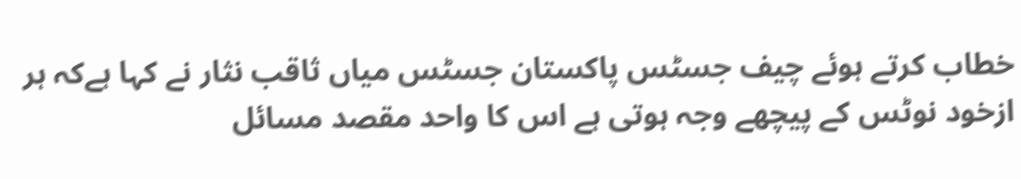خطاب کرتے ہوئے چیف جسٹس پاکستان جسٹس میاں ثاقب نثار نے کہا ہےکہ ہر ازخود نوٹس کے پیچھے وجہ ہوتی ہے اس کا واحد مقصد مسائل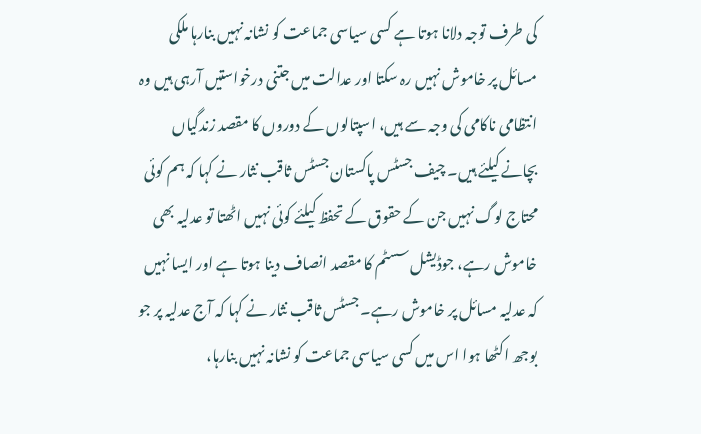کی طرف توجہ دلانا ہوتا ہے کسی سیاسی جماعت کو نشانہ نہیں بنارہا ملکی مسائل پر خاموش نہیں رہ سکتا اور عدالت میں جتنی درخواستیں آرہی ہیں وہ انتظامی ناکامی کی وجہ سے ہیں، اسپتالوں کے دوروں کا مقصد زندگیاں بچانے کیلئے ہیں۔ چیف جسٹس پاکستان جسٹس ثاقب نثار نے کہا کہ ہم کوئی محتاج لوگ نہیں جن کے حقوق کے تحفظ کیلئے کوئی نہیں اٹھتا تو عدلیہ بھی خاموش رہے، جوڈیشل سسٹم کا مقصد انصاف دینا ہوتا ہے اور ایسا نہیں کہ عدلیہ مسائل پر خاموش رہے۔ جسٹس ثاقب نثار نے کہا کہ آج عدلیہ پر جو بوجھ اکٹھا ہوا اس میں کسی سیاسی جماعت کو نشانہ نہیں بنارہا،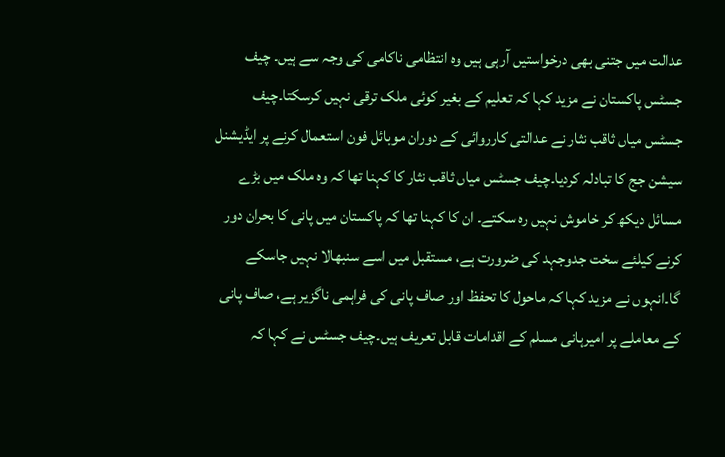عدالت میں جتنی بھی درخواستیں آرہی ہیں وہ انتظامی ناکامی کی وجہ سے ہیں۔ چیف جسٹس پاکستان نے مزید کہا کہ تعلیم کے بغیر کوئی ملک ترقی نہیں کرسکتا۔چیف جسٹس میاں ثاقب نثار نے عدالتی کارروائی کے دوران موبائل فون استعمال کرنے پر ایڈیشنل سیشن جج کا تبادلہ کردیا۔چیف جسٹس میاں ثاقب نثار کا کہنا تھا کہ وہ ملک میں بڑے مسائل دیکھ کر خاموش نہیں رہ سکتے۔ ان کا کہنا تھا کہ پاکستان میں پانی کا بحران دور کرنے کیلئے سخت جدوجہد کی ضرورت ہے، مستقبل میں اسے سنبھالا نہیں جاسکے گا۔انہوں نے مزید کہا کہ ماحول کا تحفظ اور صاف پانی کی فراہمی ناگزیر ہے، صاف پانی کے معاملے پر امیرہانی مسلم کے اقدامات قابل تعریف ہیں۔چیف جسٹس نے کہا کہ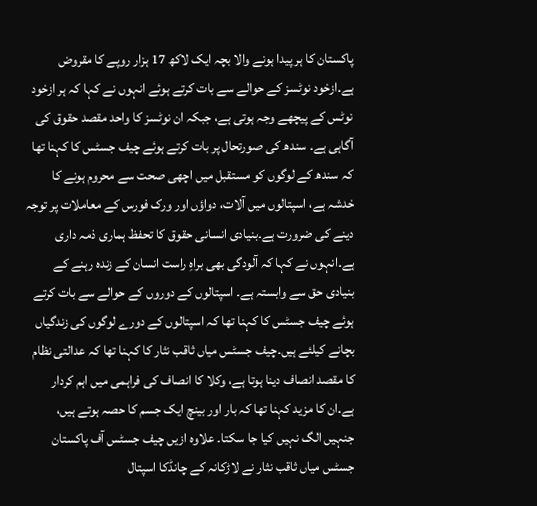پاکستان کا ہر پیدا ہونے والا بچہ ایک لاکھ 17 ہزار روپے کا مقروض ہے۔ازخود نوٹسز کے حوالے سے بات کرتے ہوئے انہوں نے کہا کہ ہر ازخود نوٹس کے پیچھے وجہ ہوتی ہے، جبکہ ان نوٹسز کا واحد مقصد حقوق کی آگاہی ہے۔ سندھ کی صورتحال پر بات کرتے ہوئے چیف جسٹس کا کہنا تھا کہ سندھ کے لوگوں کو مستقبل میں اچھی صحت سے محروم ہونے کا خدشہ ہے، اسپتالوں میں آلات، دواؤں اور ورک فورس کے معاملات پر توجہ دینے کی ضرورت ہے۔بنیادی انسانی حقوق کا تحفظ ہماری ذمہ داری ہے۔انہوں نے کہا کہ آلودگی بھی براہِ راست انسان کے زندہ رہنے کے بنیادی حق سے وابستہ ہے۔ اسپتالوں کے دوروں کے حوالے سے بات کرتے ہوئے چیف جسٹس کا کہنا تھا کہ اسپتالوں کے دورے لوگوں کی زندگیاں بچانے کیلئے ہیں۔چیف جسٹس میاں ثاقب نثار کا کہنا تھا کہ عدالتی نظام کا مقصد انصاف دینا ہوتا ہے، وکلا کا انصاف کی فراہمی میں اہم کردار ہے۔ان کا مزید کہنا تھا کہ بار اور بینچ ایک جسم کا حصہ ہوتے ہیں، جنہیں الگ نہیں کیا جا سکتا۔ علاوہ ازیں چیف جسٹس آف پاکستان جسٹس میاں ثاقب نثار نے لاڑکانہ کے چانڈکا اسپتال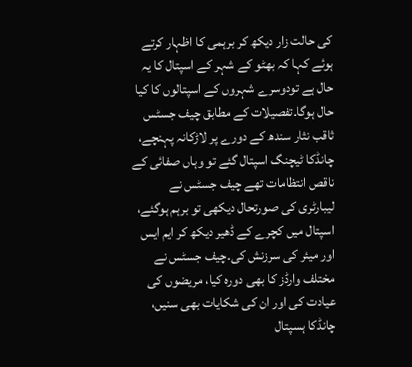کی حالت زار دیکھ کر برہمی کا اظہار کرتے ہوئے کہا کہ بھٹو کے شہر کے اسپتال کا یہ حال ہے تودوسرے شہروں کے اسپتالوں کا کیا حال ہوگا۔تفصیلات کے مطابق چیف جسٹس ثاقب نثار سندھ کے دورے پر لاڑکانہ پہنچے، چانڈکا ٹیچنگ اسپتال گئے تو وہاں صفائی کے ناقص انتظامات تھے چیف جسٹس نے لیبارٹری کی صورتحال دیکھی تو برہم ہوگئے، اسپتال میں کچرے کے ڈھیر دیکھ کر ایم ایس اور میئر کی سرزنش کی۔چیف جسٹس نے مختلف وارڈز کا بھی دورہ کیا، مریضوں کی عیادت کی اور ان کی شکایات بھی سنیں، چانڈکا ہسپتال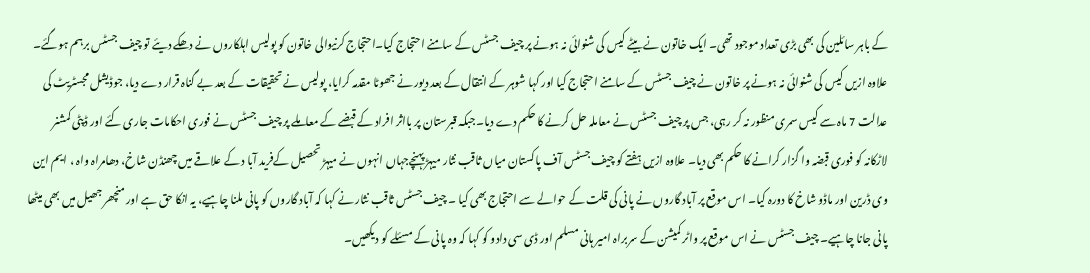کے باہر سائلین کی بھی بڑی تعداد موجود تھی۔ ایک خاتون نے بیٹے کیس کی شنوائی نہ ہونے پر چیف جسٹس کے سامنے احتجاج کیا۔احتجاج کرنیوالی خاتون کو پولیس اہلکاروں نے دھکے دیئے تو چیف جسٹس برہم ہوگئے۔ علاوہ ازیں کیس کی شنوائی نہ ہونے پر خاتون نے چیف جسٹس کے سامنے احتجاج کیا اور کہا شوہر کے انتقال کے بعد دیور نے جھوٹا مقدمہ کرایا، پولیس نے تحقیقات کے بعد بے گناہ قرار دے دیا، جوڈیشل مجسٹریٹ کی عدالت 7 ماہ سے کیس سمری منظور نہ کر رہی، جس پر چیف جسٹس نے معاملہ حل کرنے کا حکم دے دیا۔جبکہ قبرستان پر بااثر افراد کے قبضے کے معاملے پر چیف جسٹس نے فوری احکامات جاری کئے اور ڈپٹی کمشنر لاڑکانہ کو فوری قبضہ وا گزار کرانے کا حکم بھی دیا۔ علاوہ ازیں ہفتے کو چیف جسٹس آف پاکستان میاں ثاقب نثار میہڑ پہنچےجہاں انہوں نے میہڑ تحصیل کےفرید آبا د کے علاقے میں چھنڈن شاخ، دھامراہ واہ ، ایم این وی ڈرین اور ماڈو شاخ کا دورہ کیا۔ اس موقع پر آباد گاروں نے پانی کی قلت کے حوالے سے احتجاج بھی کیا ۔ چیف جسٹس ثاقب نثار نے کہا کہ آباد گاروں کو پانی ملنا چاہیے، یہ انکا حق ہے اور منچھر جھیل میں بھی میٹھا پانی جانا چاہیے۔ چیف جسٹس نے اس موقع پر واٹر کمیشن کے سربراہ امیر ہانی مسلم اور ڈی سی دادو کو کہا کہ وہ پانی کے مسئلے کو دیکھیں۔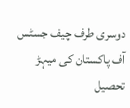دوسری طرف چیف جسٹس آف پاکستان کی میہڑ تحصیل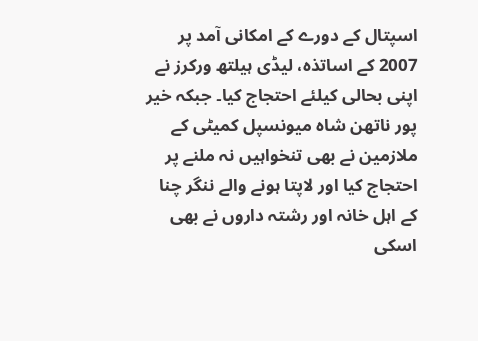اسپتال کے دورے کے امکانی آمد پر 2007 کے اساتذہ، لیڈی ہیلتھ ورکرز نے اپنی بحالی کیلئے احتجاج کیا۔ جبکہ خیر پور ناتھن شاہ میونسپل کمیٹی کے ملازمین نے بھی تنخواہیں نہ ملنے پر احتجاج کیا اور لاپتا ہونے والے ننگر چنا کے اہل خانہ اور رشتہ داروں نے بھی اسکی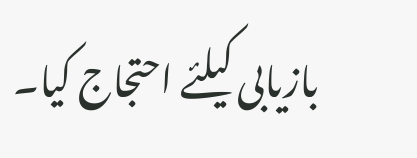بازیابی کیلئے احتجاج کیا۔